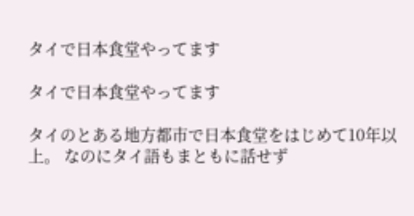タイで日本食堂やってます

タイで日本食堂やってます

タイのとある地方都市で日本食堂をはじめて10年以上。 なのにタイ語もまともに話せず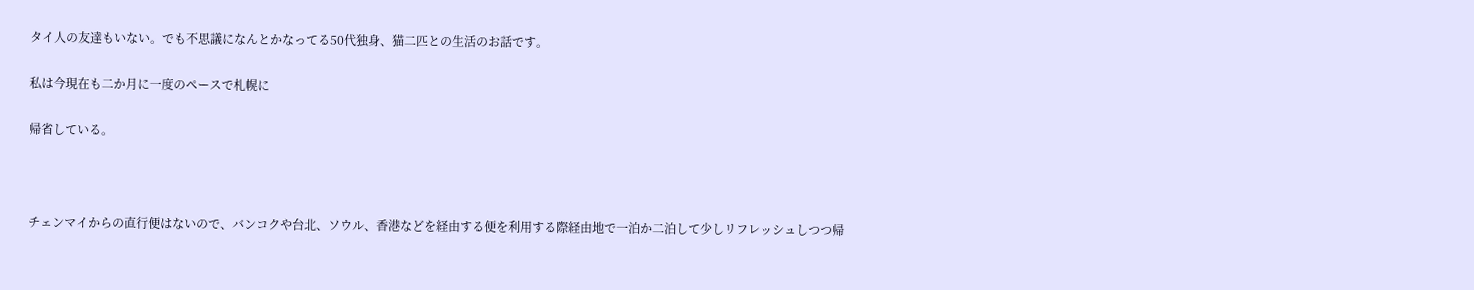タイ人の友達もいない。でも不思議になんとかなってる50代独身、猫二匹との生活のお話です。

私は今現在も二か月に一度のペースで札幌に

帰省している。



チェンマイからの直行便はないので、バンコクや台北、ソウル、香港などを経由する便を利用する際経由地で一泊か二泊して少しリフレッシュしつつ帰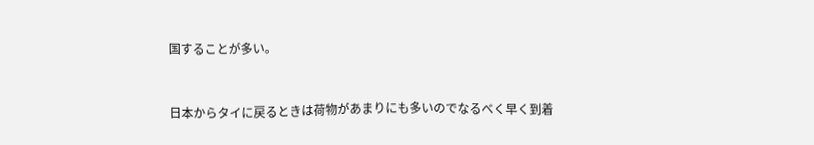国することが多い。



日本からタイに戻るときは荷物があまりにも多いのでなるべく早く到着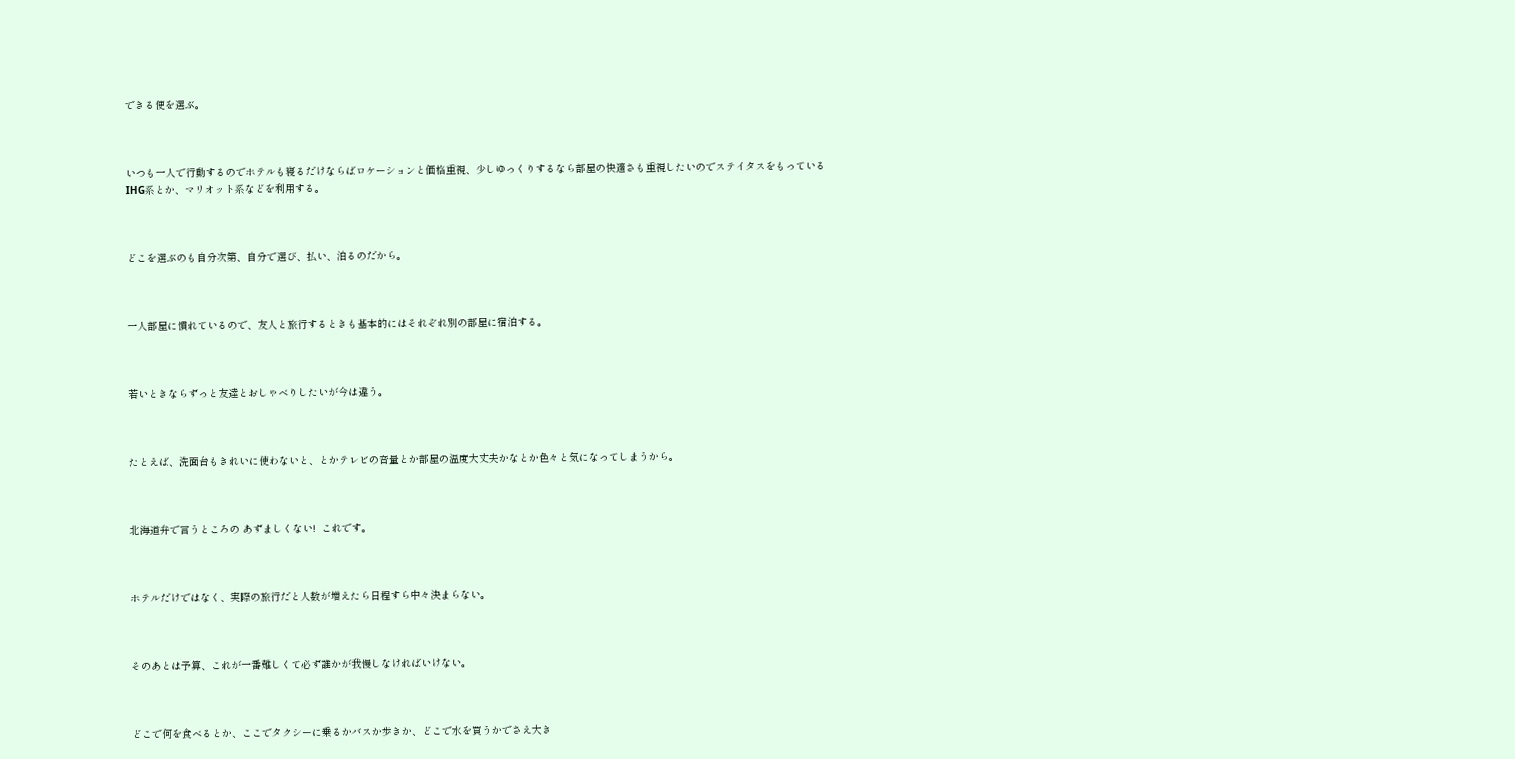できる便を選ぶ。



いつも一人で行動するのでホテルも寝るだけならばロケーションと価格重視、少しゆっくりするなら部屋の快適さも重視したいのでステイタスをもっているIHG系とか、マリオット系などを利用する。



どこを選ぶのも自分次第、自分で選び、払い、泊るのだから。



一人部屋に慣れているので、友人と旅行するときも基本的にはそれぞれ別の部屋に宿泊する。



若いときならずっと友達とおしゃべりしたいが今は違う。



たとえば、洗面台もきれいに使わないと、とかテレビの音量とか部屋の温度大丈夫かなとか色々と気になってしまうから。



北海道弁で言うところの あずましくない!  これです。



ホテルだけではなく、実際の旅行だと人数が増えたら日程すら中々決まらない。



そのあとは予算、これが一番難しくて必ず誰かが我慢しなければいけない。



どこで何を食べるとか、ここでタクシーに乗るかバスか歩きか、どこで水を買うかでさえ大き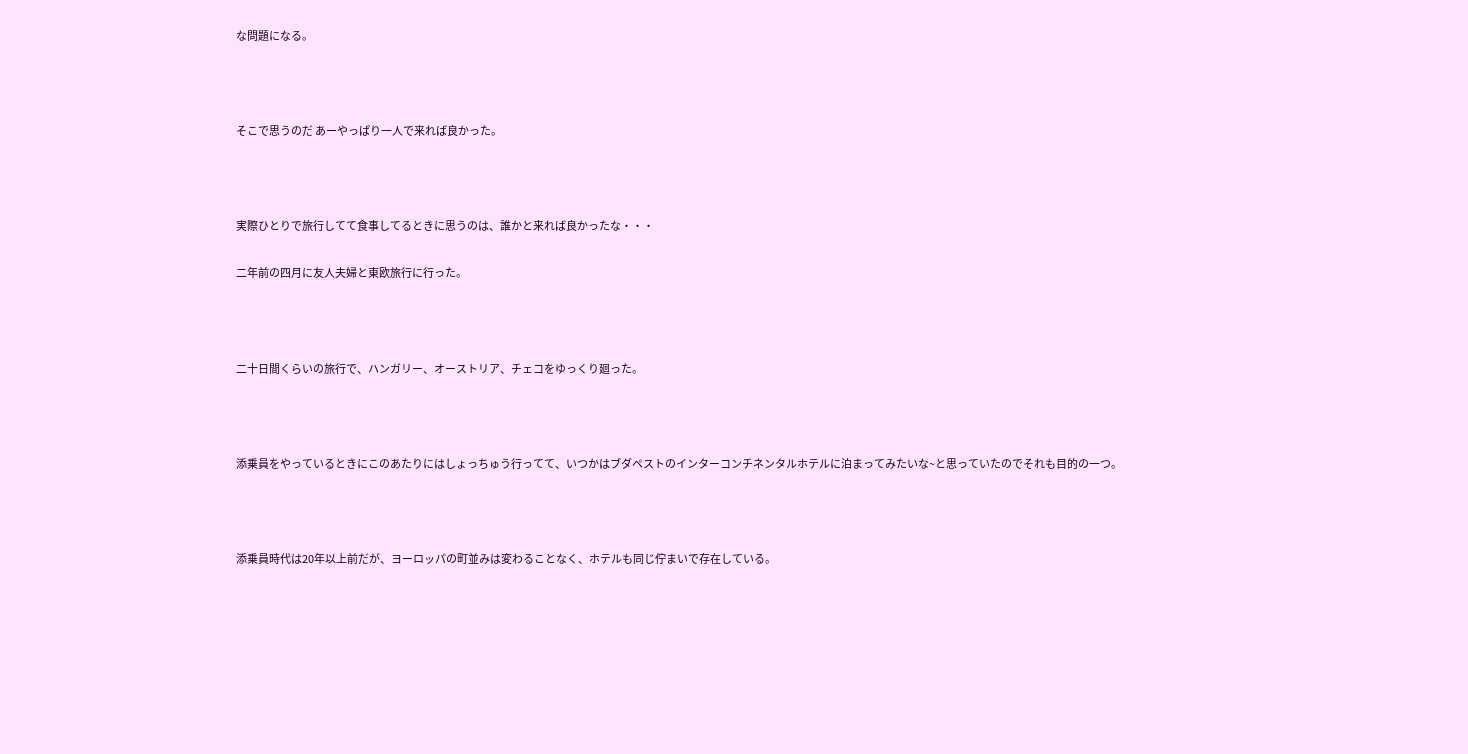な問題になる。



そこで思うのだ あーやっぱり一人で来れば良かった。



実際ひとりで旅行してて食事してるときに思うのは、誰かと来れば良かったな・・・

二年前の四月に友人夫婦と東欧旅行に行った。



二十日間くらいの旅行で、ハンガリー、オーストリア、チェコをゆっくり廻った。



添乗員をやっているときにこのあたりにはしょっちゅう行ってて、いつかはブダペストのインターコンチネンタルホテルに泊まってみたいな~と思っていたのでそれも目的の一つ。



添乗員時代は20年以上前だが、ヨーロッパの町並みは変わることなく、ホテルも同じ佇まいで存在している。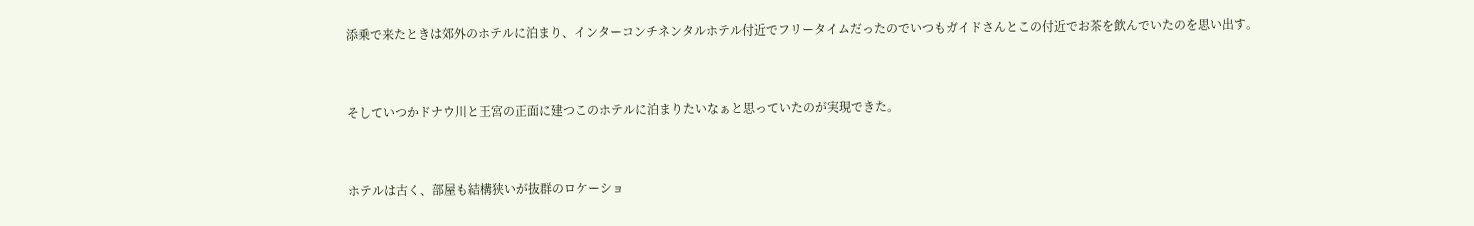添乗で来たときは郊外のホテルに泊まり、インターコンチネンタルホテル付近でフリータイムだったのでいつもガイドさんとこの付近でお茶を飲んでいたのを思い出す。



そしていつかドナウ川と王宮の正面に建つこのホテルに泊まりたいなぁと思っていたのが実現できた。



ホテルは古く、部屋も結構狭いが抜群のロケーショ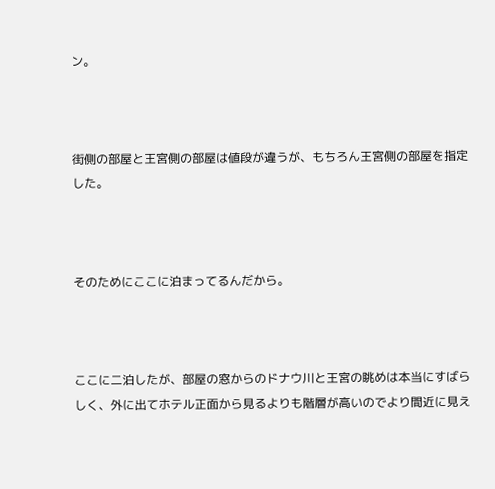ン。



街側の部屋と王宮側の部屋は値段が違うが、もちろん王宮側の部屋を指定した。



そのためにここに泊まってるんだから。



ここに二泊したが、部屋の窓からのドナウ川と王宮の眺めは本当にすばらしく、外に出てホテル正面から見るよりも階層が高いのでより間近に見え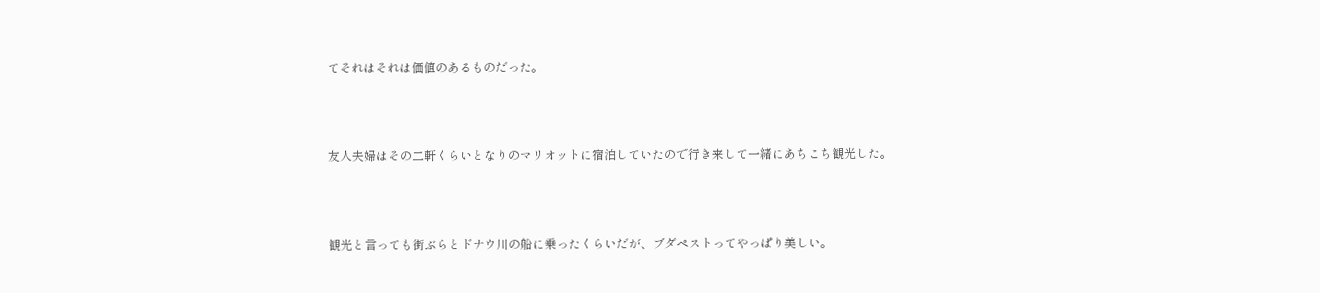てそれはそれは価値のあるものだった。



友人夫婦はその二軒くらいとなりのマリオットに宿泊していたので行き来して一緒にあちこち観光した。



観光と言っても街ぶらとドナウ川の船に乗ったくらいだが、ブダペストってやっぱり美しい。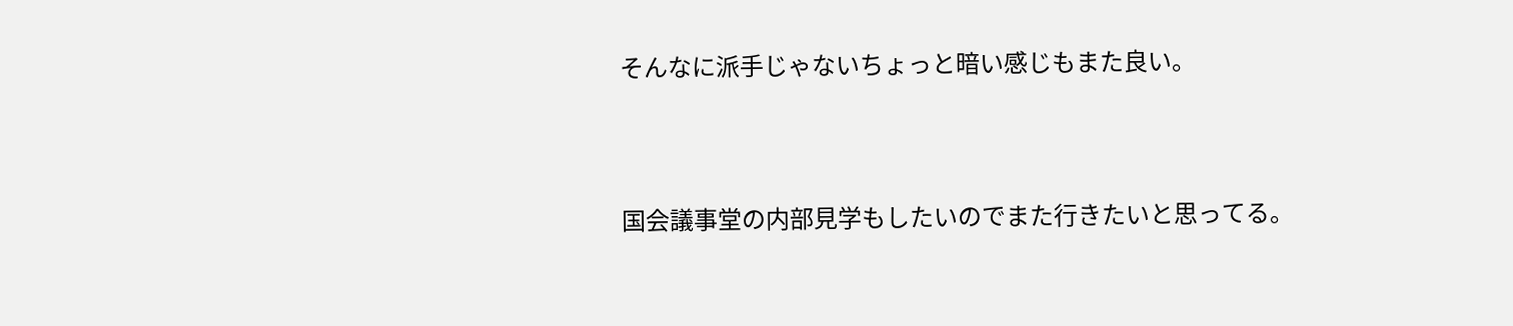そんなに派手じゃないちょっと暗い感じもまた良い。



国会議事堂の内部見学もしたいのでまた行きたいと思ってる。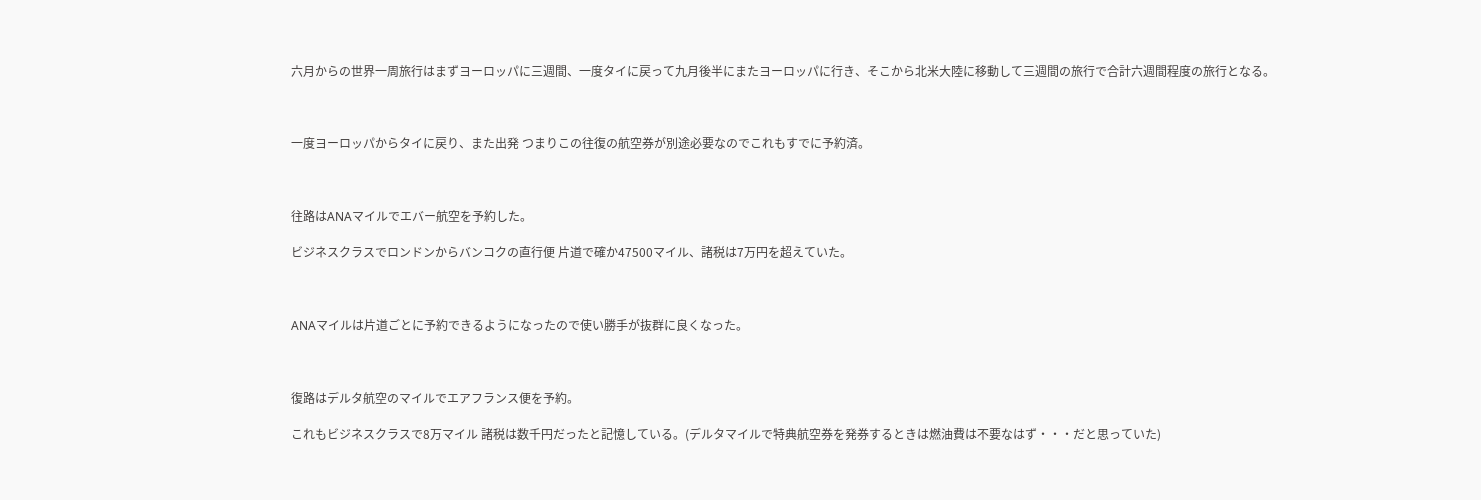六月からの世界一周旅行はまずヨーロッパに三週間、一度タイに戻って九月後半にまたヨーロッパに行き、そこから北米大陸に移動して三週間の旅行で合計六週間程度の旅行となる。



一度ヨーロッパからタイに戻り、また出発 つまりこの往復の航空券が別途必要なのでこれもすでに予約済。



往路はANAマイルでエバー航空を予約した。

ビジネスクラスでロンドンからバンコクの直行便 片道で確か47500マイル、諸税は7万円を超えていた。



ANAマイルは片道ごとに予約できるようになったので使い勝手が抜群に良くなった。



復路はデルタ航空のマイルでエアフランス便を予約。

これもビジネスクラスで8万マイル 諸税は数千円だったと記憶している。(デルタマイルで特典航空券を発券するときは燃油費は不要なはず・・・だと思っていた)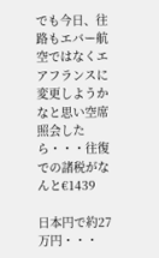でも今日、往路もエバー航空ではなくエアフランスに変更しようかなと思い空席照会したら・・・往復での諸税がなんと€1439

日本円で約27万円・・・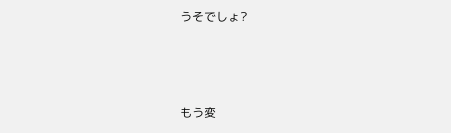うそでしょ?



もう変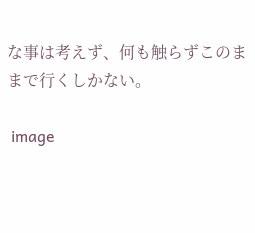な事は考えず、何も触らずこのままで行くしかない。

 image